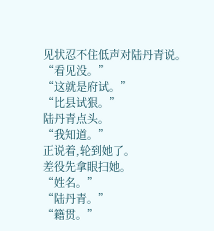见状忍不住低声对陆丹青说。
“看见没。”
“这就是府试。”
“比县试狠。”
陆丹青点头。
“我知道。”
正说着,轮到她了。
差役先拿眼扫她。
“姓名。”
“陆丹青。”
“籍贯。”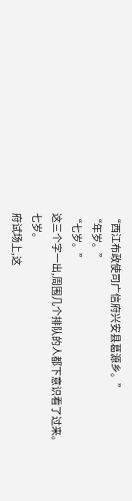“西江布政使司广信府兴安县葛源乡。”
“年岁。”
“七岁。”
这三个字一出,周围几个排队的人都下意识看了过来。
七岁。
府试场上,这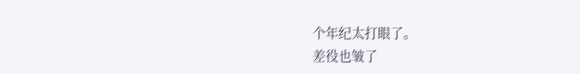个年纪太打眼了。
差役也皱了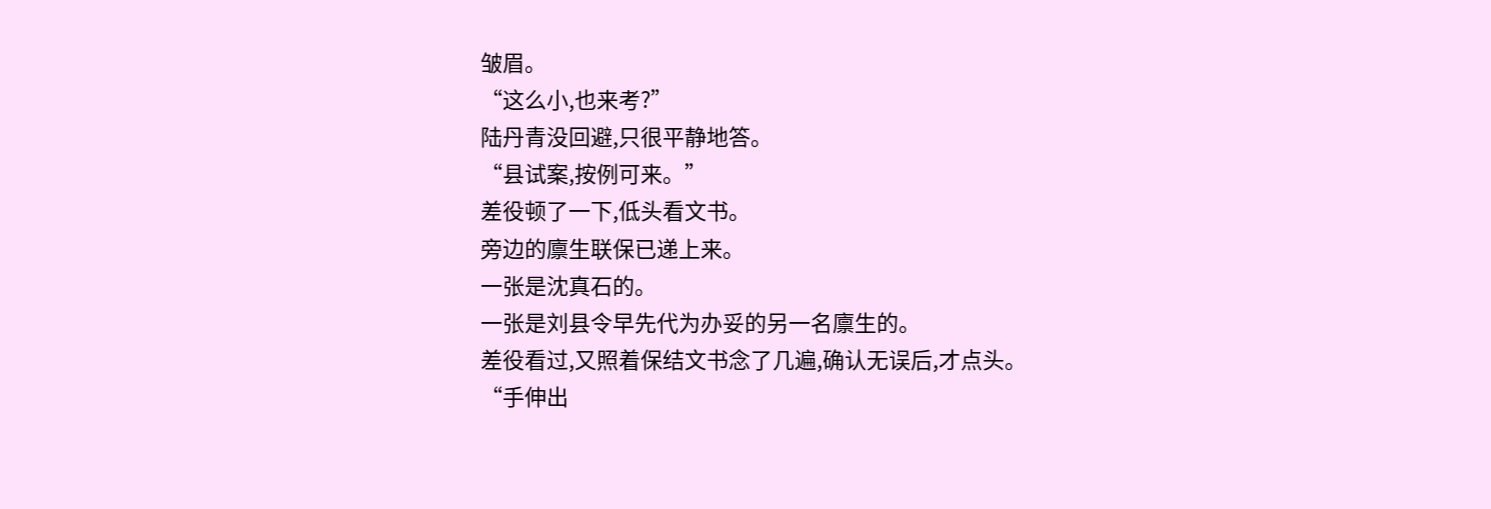皱眉。
“这么小,也来考?”
陆丹青没回避,只很平静地答。
“县试案,按例可来。”
差役顿了一下,低头看文书。
旁边的廪生联保已递上来。
一张是沈真石的。
一张是刘县令早先代为办妥的另一名廪生的。
差役看过,又照着保结文书念了几遍,确认无误后,才点头。
“手伸出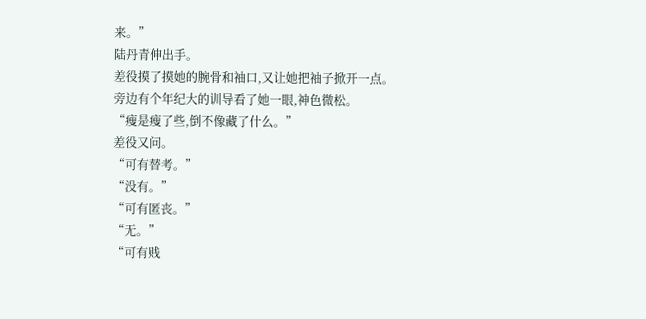来。”
陆丹青伸出手。
差役摸了摸她的腕骨和袖口,又让她把袖子掀开一点。
旁边有个年纪大的训导看了她一眼,神色微松。
“瘦是瘦了些,倒不像藏了什么。”
差役又问。
“可有替考。”
“没有。”
“可有匿丧。”
“无。”
“可有贱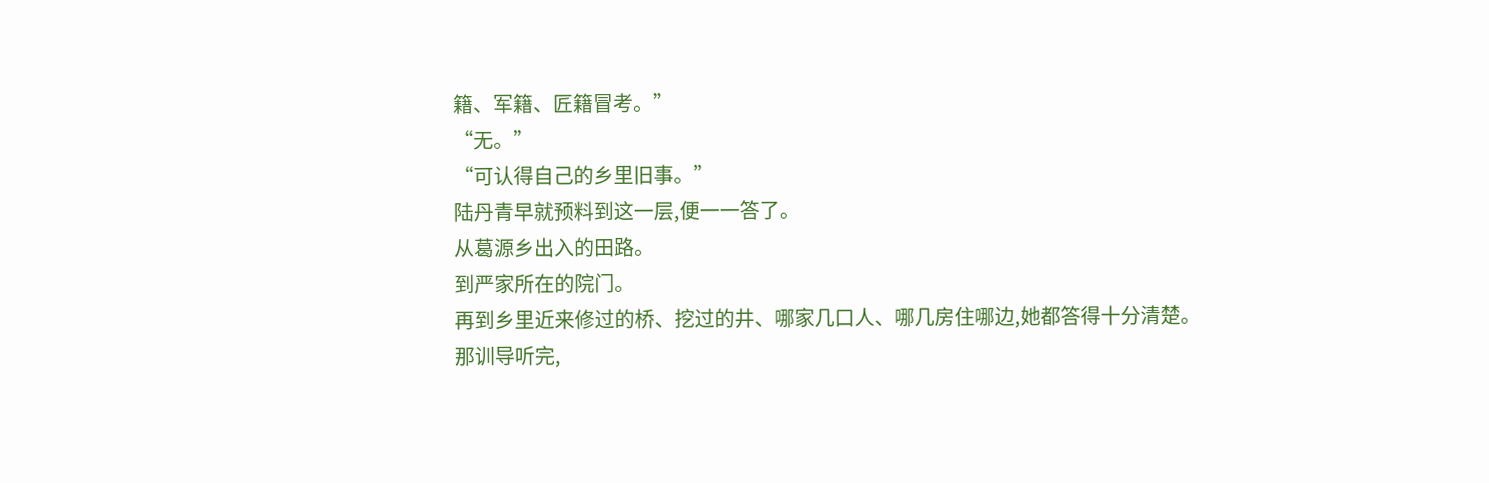籍、军籍、匠籍冒考。”
“无。”
“可认得自己的乡里旧事。”
陆丹青早就预料到这一层,便一一答了。
从葛源乡出入的田路。
到严家所在的院门。
再到乡里近来修过的桥、挖过的井、哪家几口人、哪几房住哪边,她都答得十分清楚。
那训导听完,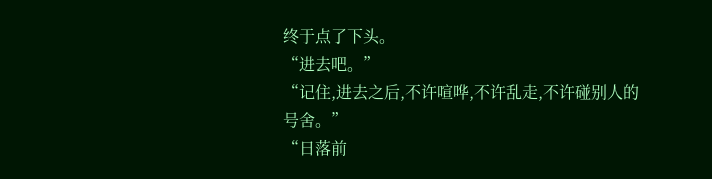终于点了下头。
“进去吧。”
“记住,进去之后,不许喧哗,不许乱走,不许碰别人的号舍。”
“日落前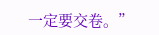一定要交卷。”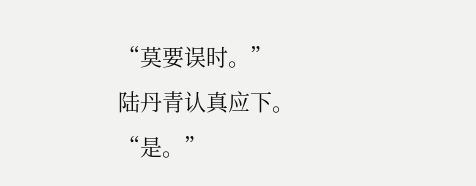“莫要误时。”
陆丹青认真应下。
“是。”